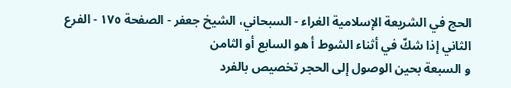الحج في الشريعة الإسلامية الغراء - السبحاني، الشيخ جعفر - الصفحة ١٧٥ - الفرع الثاني إذا شكّ في أثناء الشوط أ هو السابع أو الثامن
و السبعة بحين الوصول إلى الحجر تخصيص بالفرد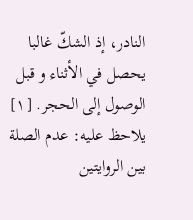النادر، إذ الشكّ غالبا يحصل في الأثناء و قبل الوصول إلى الحجر. [١]
يلاحظ عليه: عدم الصلة بين الروايتين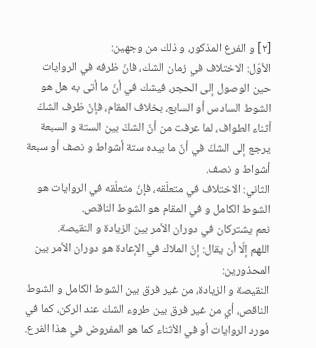[٢] و الفرع المذكور، و ذلك من وجهين:
الأوّل: الاختلاف في زمان الشك، فانّ ظرفه في الروايات حين الوصول إلى الحجر، فيشك في أنّ ما أتى به هل هو الشوط السادس أو السابع، بخلاف المقام، فإنّ ظرف الشكّ أثناء الطواف، لما عرفت من أنّ الشكّ بين الستة و السبعة يرجع إلى الشكّ في أنّ ما بيده ستة أشواط و نصف أو سبعة أشواط و نصف.
الثاني: الاختلاف في متعلّقه، فإنّ متعلّقه في الروايات هو الشوط الكامل و في المقام هو الشوط الناقص.
نعم يشتركان في دوران الأمر بين الزيادة و النقيصة.
اللهم إلّا أن يقال: إنّ الملاك في الإعادة هو دوران الأمر بين المحذورين:
النقيصة و الزيادة، من غير فرق بين الشوط الكامل و الشوط الناقص، أي من غير فرق بين طروء الشك عند الركن، كما في مورد الروايات أو في الأثناء كما هو المفروض في هذا الفرع.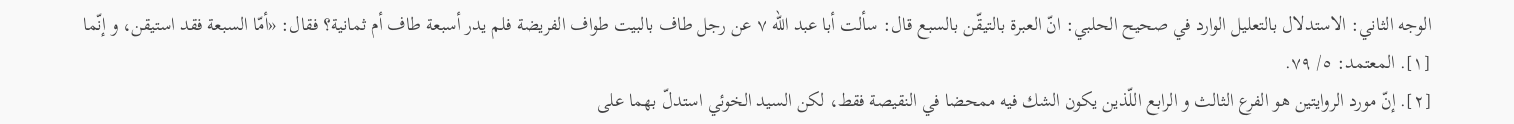الوجه الثاني: الاستدلال بالتعليل الوارد في صحيح الحلبي: انّ العبرة بالتيقّن بالسبع قال: سألت أبا عبد اللّه ٧ عن رجل طاف بالبيت طواف الفريضة فلم يدر أسبعة طاف أم ثمانية؟ فقال: «أمّا السبعة فقد استيقن، و إنّما
[١]. المعتمد: ٥/ ٧٩.
[٢]. إنّ مورد الروايتين هو الفرع الثالث و الرابع اللّذين يكون الشك فيه ممحضا في النقيصة فقط، لكن السيد الخوئي استدلّ بهما على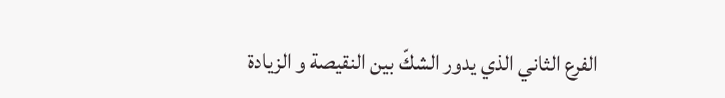الفرع الثاني الذي يدور الشكّ بين النقيصة و الزيادة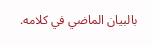بالبيان الماضي في كلامه.